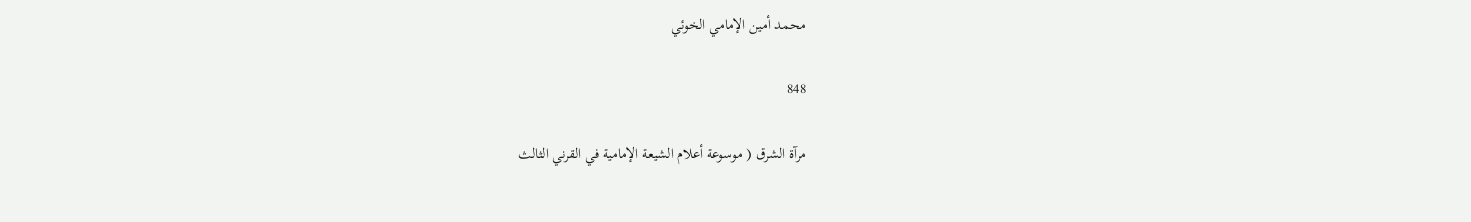محمد أمين الإمامي الخوئي

848

مرآة الشرق ( موسوعة أعلام الشيعة الإمامية في القرني الثالث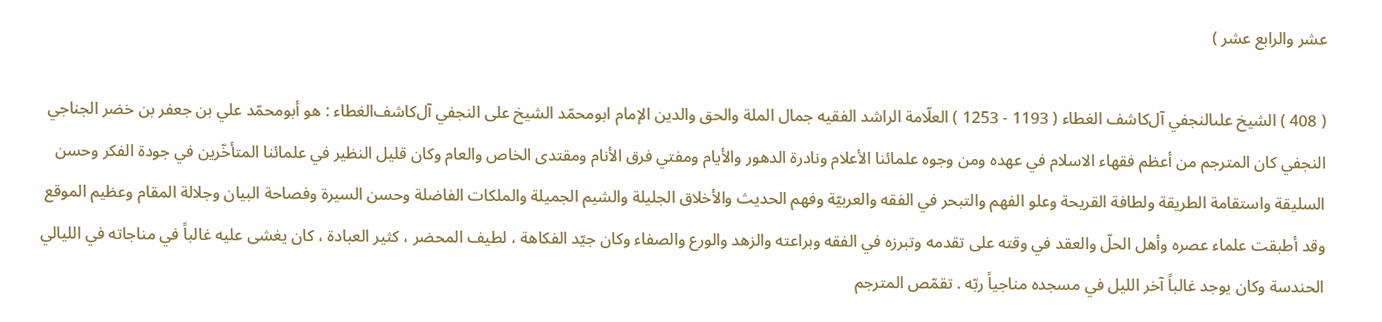عشر والرابع عشر )

( 408 ) الشيخ علىالنجفي آل‌كاشف الغطاء ( 1193 - 1253 ) العلّامة الراشد الفقيه جمال الملة والحق والدين الإمام ابومحمّد الشيخ على النجفي آل‌كاشف‌الغطاء : هو أبومحمّد علي بن جعفر بن خضر الجناجي النجفي كان المترجم من أعظم فقهاء الاسلام في عهده ومن وجوه علمائنا الأعلام ونادرة الدهور والأيام ومفتي فرق الأنام ومقتدى الخاص والعام وكان قليل النظير في علمائنا المتأخّرين في جودة الفكر وحسن السليقة واستقامة الطريقة ولطافة القريحة وعلو الفهم والتبحر في الفقه والعربيّة وفهم الحديث والأخلاق الجليلة والشيم الجميلة والملكات الفاضلة وحسن السيرة وفصاحة البيان وجلالة المقام وعظيم الموقع وقد أطبقت علماء عصره وأهل الحلّ والعقد في وقته على تقدمه وتبرزه في الفقه وبراعته والزهد والورع والصفاء وكان جيّد الفكاهة ، لطيف المحضر ، كثير العبادة ، كان يغشى عليه غالباً في مناجاته في الليالي الحندسة وكان يوجد غالباً آخر الليل في مسجده مناجياً ربّه . تقمّص المترجم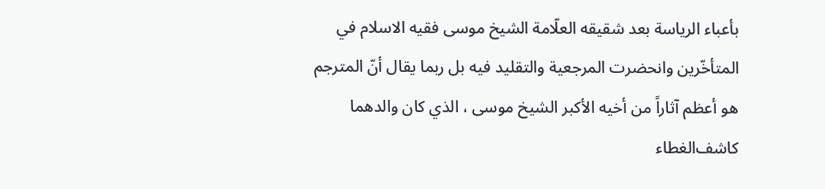بأعباء الرياسة بعد شقيقه العلّامة الشيخ موسى فقيه الاسلام في المتأخّرين وانحضرت المرجعية والتقليد فيه بل ربما يقال أنّ المترجم هو أعظم آثاراً من أخيه الأكبر الشيخ موسى ، الذي كان والدهما كاشف‌الغطاء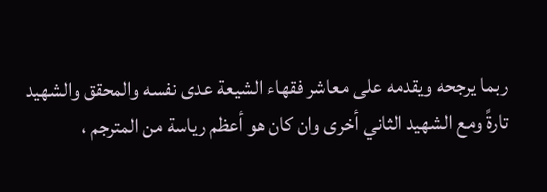ربما يرجحه ويقدمه على معاشر فقهاء الشيعة عدى نفسه والمحقق والشهيد تارةً ومع الشهيد الثاني أخرى وان كان هو أعظم رياسة من المترجم ،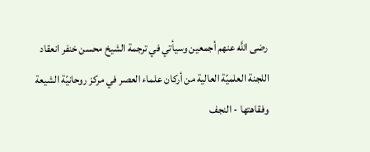رضى اللَّه عنهم أجمعين وسيأتي في ترجمة الشيخ محسن خنفر انعقاد اللجنة العلميّة العالية من أركان علماء العصر في مركز روحانيّة الشيعة وفقاهتها - النجف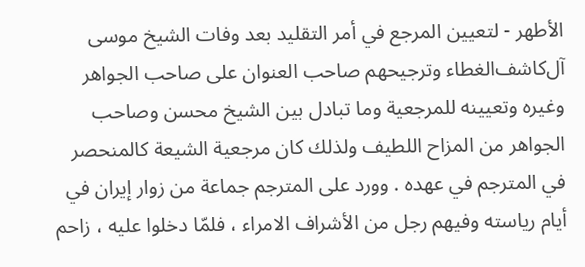الأطهر - لتعيين المرجع في أمر التقليد بعد وفات الشيخ موسى آل‌كاشف‌الغطاء وترجيحهم صاحب العنوان على صاحب الجواهر وغيره وتعيينه للمرجعية وما تبادل بين الشيخ محسن وصاحب الجواهر من المزاح اللطيف ولذلك كان مرجعية الشيعة كالمنحصر في المترجم في عهده . وورد على المترجم جماعة من زوار إيران في أيام رياسته وفيهم رجل من الأشراف الامراء ، فلمّا دخلوا عليه ، زاحم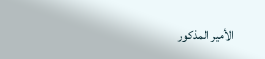الأمير المذكور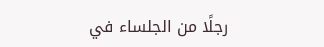رجلًا من الجلساء في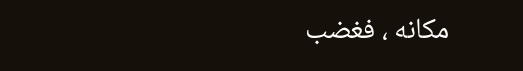مكانه ، فغضب